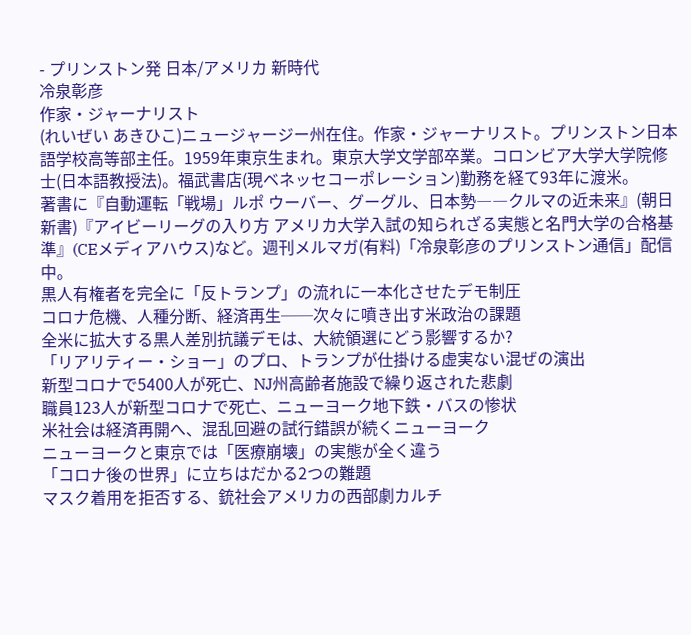- プリンストン発 日本/アメリカ 新時代
冷泉彰彦
作家・ジャーナリスト
(れいぜい あきひこ)ニュージャージー州在住。作家・ジャーナリスト。プリンストン日本語学校高等部主任。1959年東京生まれ。東京大学文学部卒業。コロンビア大学大学院修士(日本語教授法)。福武書店(現ベネッセコーポレーション)勤務を経て93年に渡米。
著書に『自動運転「戦場」ルポ ウーバー、グーグル、日本勢――クルマの近未来』(朝日新書)『アイビーリーグの入り方 アメリカ大学入試の知られざる実態と名門大学の合格基準』(CEメディアハウス)など。週刊メルマガ(有料)「冷泉彰彦のプリンストン通信」配信中。
黒人有権者を完全に「反トランプ」の流れに一本化させたデモ制圧
コロナ危機、人種分断、経済再生──次々に噴き出す米政治の課題
全米に拡大する黒人差別抗議デモは、大統領選にどう影響するか?
「リアリティー・ショー」のプロ、トランプが仕掛ける虚実ない混ぜの演出
新型コロナで5400人が死亡、NJ州高齢者施設で繰り返された悲劇
職員123人が新型コロナで死亡、ニューヨーク地下鉄・バスの惨状
米社会は経済再開へ、混乱回避の試行錯誤が続くニューヨーク
ニューヨークと東京では「医療崩壊」の実態が全く違う
「コロナ後の世界」に立ちはだかる2つの難題
マスク着用を拒否する、銃社会アメリカの西部劇カルチ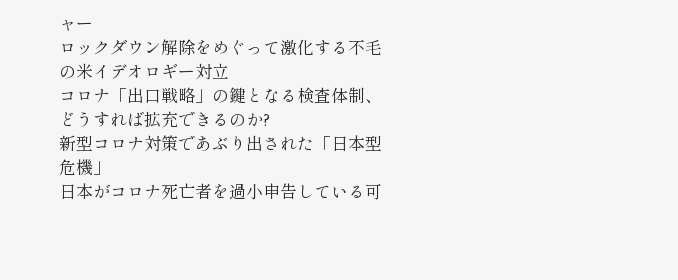ャー
ロックダウン解除をめぐって激化する不毛の米イデオロギー対立
コロナ「出口戦略」の鍵となる検査体制、どうすれば拡充できるのか?
新型コロナ対策であぶり出された「日本型危機」
日本がコロナ死亡者を過小申告している可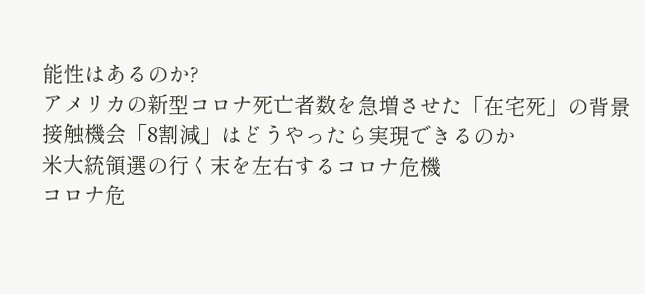能性はあるのか?
アメリカの新型コロナ死亡者数を急増させた「在宅死」の背景
接触機会「8割減」はどうやったら実現できるのか
米大統領選の行く末を左右するコロナ危機
コロナ危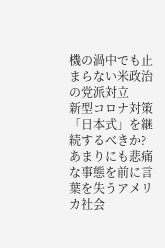機の渦中でも止まらない米政治の党派対立
新型コロナ対策「日本式」を継続するべきか?
あまりにも悲痛な事態を前に言葉を失うアメリカ社会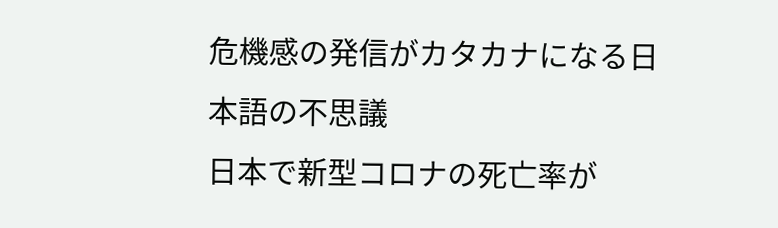危機感の発信がカタカナになる日本語の不思議
日本で新型コロナの死亡率が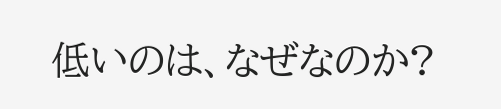低いのは、なぜなのか?